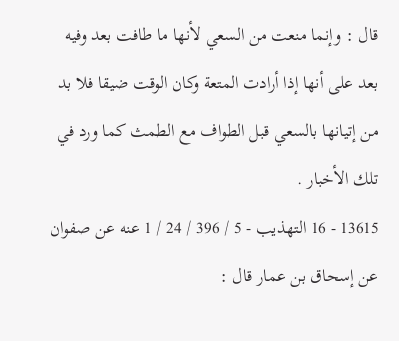قال : وإنما منعت من السعي لأنها ما طافت بعد وفيه بعد على أنها إذا أرادت المتعة وكان الوقت ضيقا فلا بد من إتيانها بالسعي قبل الطواف مع الطمث كما ورد في تلك الأخبار .
13615 - 16 التهذيب - 5 / 396 / 24 / 1 عنه عن صفوان عن إسحاق بن عمار قال :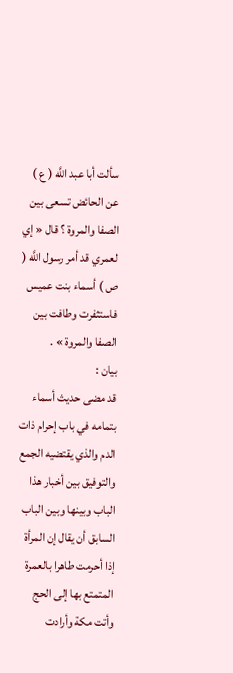سألت أبا عبد اللَّه ( ع ) عن الحائض تسعى بين الصفا والمروة ؟ قال « إي لعمري قد أمر رسول اللَّه ( ص ) أسماء بنت عميس فاستثفرت وطافت بين الصفا والمروة » .
بيان :
قد مضى حديث أسماء بتمامه في باب إحرام ذات الدم والذي يقتضيه الجمع والتوفيق بين أخبار هذا الباب وبينها وبين الباب السابق أن يقال إن المرأة إذا أحرمت طاهرا بالعمرة المتمتع بها إلى الحج وأتت مكة وأرادت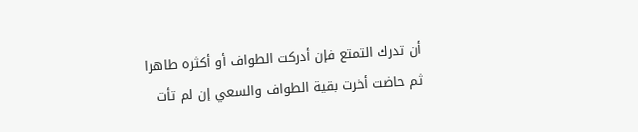أن تدرك التمتع فإن أدركت الطواف أو أكثره طاهرا ثم حاضت أخرت بقية الطواف والسعي إن لم تأت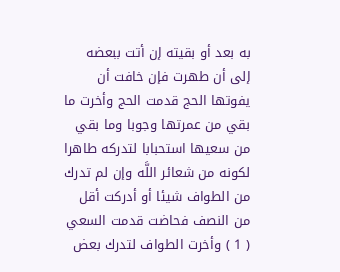به بعد أو بقيته إن أتت ببعضه إلى أن طهرت فإن خافت أن يفوتها الحج قدمت الحج وأخرت ما بقي من عمرتها وجوبا وما بقي من سعيها استحبابا لتدركه طاهرا لكونه من شعائر اللَّه وإن لم تدرك من الطواف شيئا أو أدركت أقل من النصف فحاضت قدمت السعي ( 1 ) وأخرت الطواف لتدرك بعض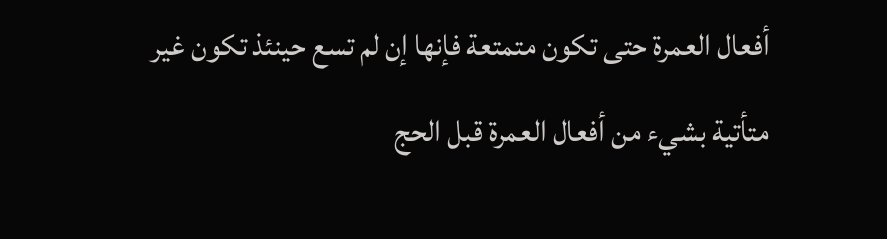أفعال العمرة حتى تكون متمتعة فإنها إن لم تسع حينئذ تكون غير متأتية بشيء من أفعال العمرة قبل الحج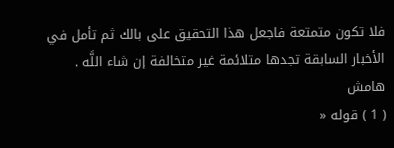فلا تكون متمتعة فاجعل هذا التحقيق على بالك ثم تأمل في الأخبار السابقة تجدها متلائمة غير متخالفة إن شاء اللَّه .
هامش
( 1 ) قوله «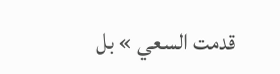قدمت السعي » بل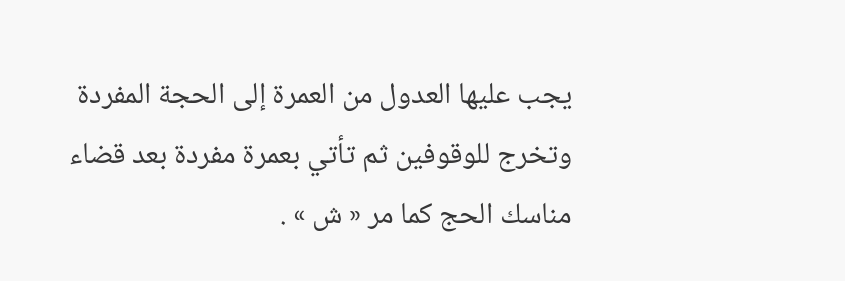يجب عليها العدول من العمرة إلى الحجة المفردة وتخرج للوقوفين ثم تأتي بعمرة مفردة بعد قضاء مناسك الحج كما مر « ش » .